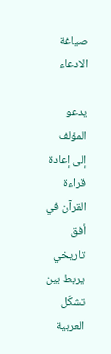صياغة الادعاء

يدعو المؤلف إلى إعادة قراءة القرآن في أفق تاريخي يربط بين تشكّل العربية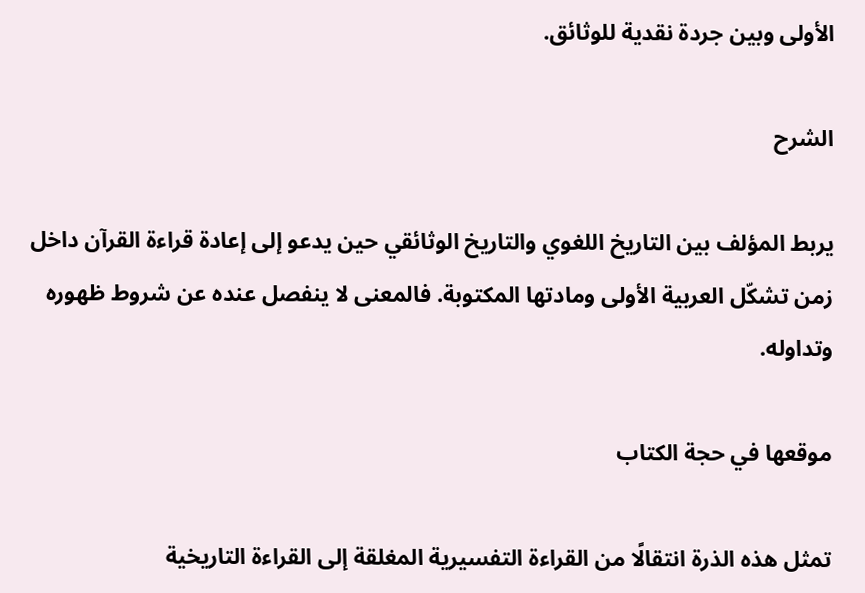الأولى وبين جردة نقدية للوثائق.

الشرح

يربط المؤلف بين التاريخ اللغوي والتاريخ الوثائقي حين يدعو إلى إعادة قراءة القرآن داخل زمن تشكّل العربية الأولى ومادتها المكتوبة. فالمعنى لا ينفصل عنده عن شروط ظهوره وتداوله.

موقعها في حجة الكتاب

تمثل هذه الذرة انتقالًا من القراءة التفسيرية المغلقة إلى القراءة التاريخية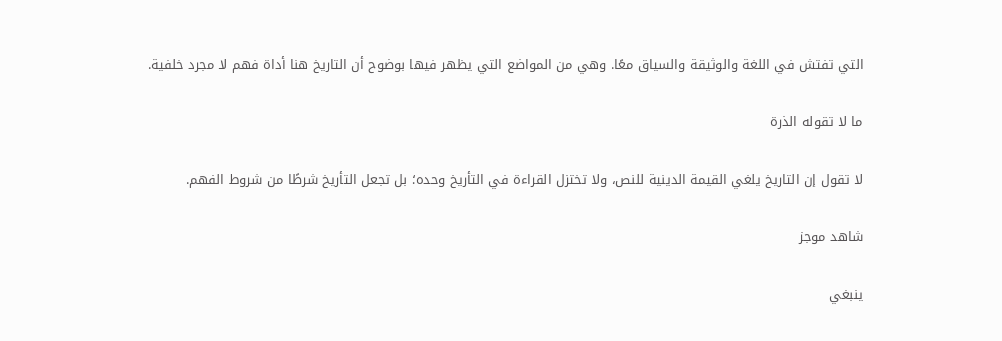التي تفتش في اللغة والوثيقة والسياق معًا. وهي من المواضع التي يظهر فيها بوضوح أن التاريخ هنا أداة فهم لا مجرد خلفية.

ما لا تقوله الذرة

لا تقول إن التاريخ يلغي القيمة الدينية للنص، ولا تختزل القراءة في التأريخ وحده؛ بل تجعل التأريخ شرطًا من شروط الفهم.

شاهد موجز

ينبغي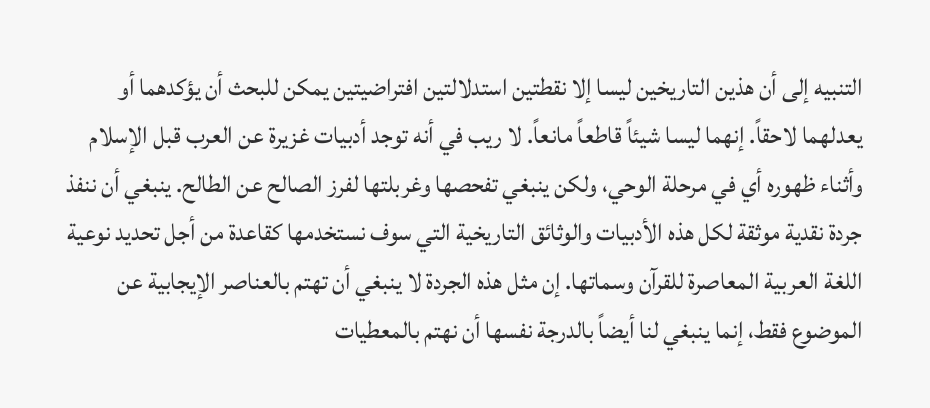التنبيه إلى أن هذين التاريخين ليسا إلا نقطتين استدلالتين افتراضيتين يمكن للبحث أن يؤكدهما أو يعدلهما لاحقاً. إنهما ليسا شيئاً قاطعاً مانعاً. لا ريب في أنه توجد أدبيات غزيرة عن العرب قبل الإسلام وأثناء ظهوره أي في مرحلة الوحي، ولكن ينبغي تفحصها وغربلتها لفرز الصالح عن الطالح. ينبغي أن ننفذ جردة نقدية موثقة لكل هذه الأدبيات والوثائق التاريخية التي سوف نستخدمها كقاعدة من أجل تحديد نوعية اللغة العربية المعاصرة للقرآن وسماتها. إن مثل هذه الجردة لا ينبغي أن تهتم بالعناصر الإيجابية عن الموضوع فقط، إنما ينبغي لنا أيضاً بالدرجة نفسها أن نهتم بالمعطيات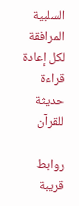السلبية المرافقة لكل إعادة قراءة حديثة للقرآن

روابط قريبة